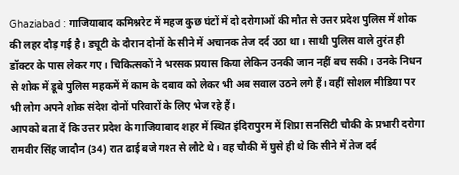Ghaziabad : गाजियाबाद कमिश्नरेट में महज कुछ घंटों में दो दरोगाओं की मौत से उत्तर प्रदेश पुलिस में शोक की लहर दौड़ गई है। ड्यूटी के दौरान दोनों के सीने में अचानक तेज दर्द उठा था। साथी पुलिस वाले तुरंत ही डॉक्टर के पास लेकर गए। चिकित्सकों ने भरसक प्रयास किया लेकिन उनकी जान नहीं बच सकी। उनके निधन से शोक में डूबे पुलिस महकमें में काम के दबाव को लेकर भी अब सवाल उठने लगे हैं। वहीं सोशल मीडिया पर भी लोग अपने शोक संदेश दोनों परिवारों के लिए भेज रहे हैं।
आपको बता दें कि उत्तर प्रदेश के गाजियाबाद शहर में स्थित इंदिरापुरम में शिप्रा सनसिटी चौकी के प्रभारी दरोगा रामवीर सिंह जादौन (34) रात ढाई बजे गश्त से लौटे थे। वह चौकी में घुसे ही थे कि सीने में तेज दर्द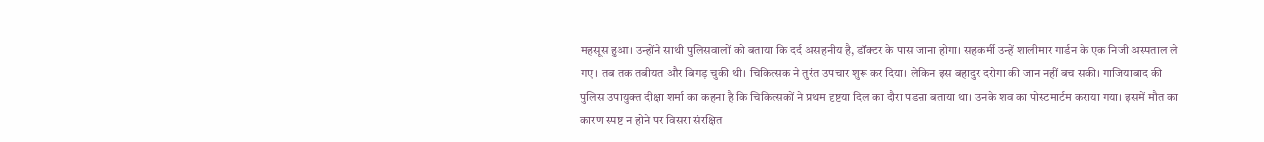महसूस हुआ। उन्होंने साथी पुलिसवालों को बताया कि दर्द असहनीय है, डॉक्टर के पास जाना होगा। सहकर्मी उन्हें शालीमार गार्डन के एक निजी अस्पताल ले गए। तब तक तबीयत और बिगड़ चुकी थी। चिकित्सक ने तुरंत उपचार शुरू कर दिया। लेकिन इस बहादुर दरोगा की जान नहीं बच सकी। गाजियाबाद की पुलिस उपायुक्त दीक्षा शर्मा का कहना है कि चिकित्सकों ने प्रथम दृष्टया दिल का दौरा पडऩा बताया था। उनके शव का पोस्टमार्टम कराया गया। इसमें मौत का कारण स्पष्ट न होने पर विसरा संरक्षित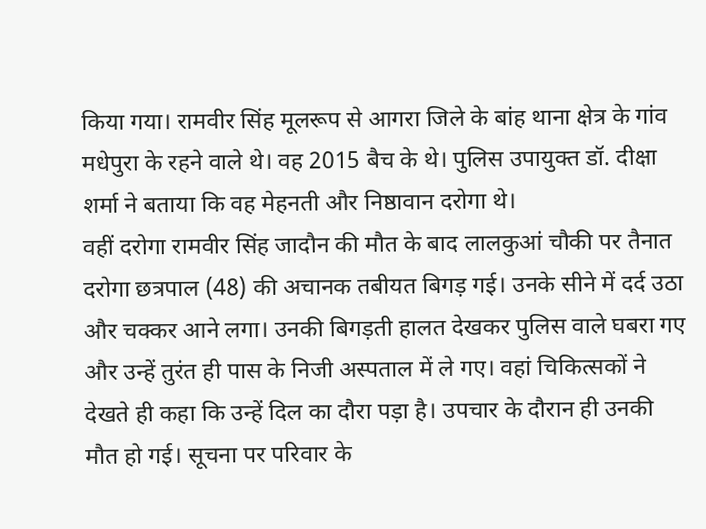किया गया। रामवीर सिंह मूलरूप से आगरा जिले के बांह थाना क्षेत्र के गांव मधेपुरा के रहने वाले थे। वह 2015 बैच के थे। पुलिस उपायुक्त डॉ. दीक्षा शर्मा ने बताया कि वह मेहनती और निष्ठावान दरोगा थे।
वहीं दरोगा रामवीर सिंह जादौन की मौत के बाद लालकुआं चौकी पर तैनात दरोगा छत्रपाल (48) की अचानक तबीयत बिगड़ गई। उनके सीने में दर्द उठा और चक्कर आने लगा। उनकी बिगड़ती हालत देखकर पुलिस वाले घबरा गए और उन्हें तुरंत ही पास के निजी अस्पताल में ले गए। वहां चिकित्सकों ने देखते ही कहा कि उन्हें दिल का दौरा पड़ा है। उपचार के दौरान ही उनकी मौत हो गई। सूचना पर परिवार के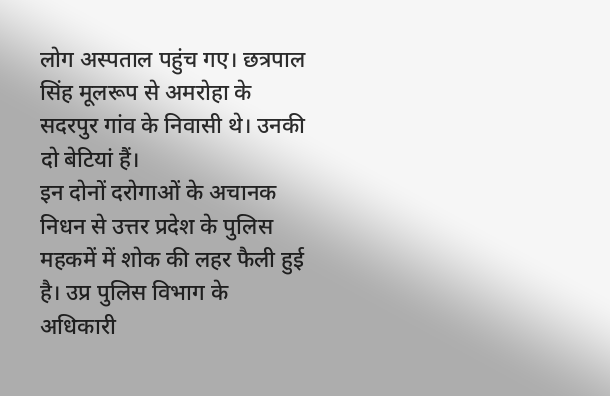लोग अस्पताल पहुंच गए। छत्रपाल सिंह मूलरूप से अमरोहा के सदरपुर गांव के निवासी थे। उनकी दो बेटियां हैं।
इन दोनों दरोगाओं के अचानक निधन से उत्तर प्रदेश के पुलिस महकमें में शोक की लहर फैली हुई है। उप्र पुलिस विभाग के अधिकारी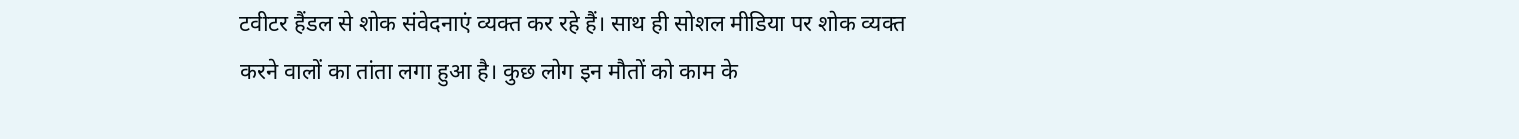टवीटर हैंडल से शोक संवेदनाएं व्यक्त कर रहे हैं। साथ ही सोशल मीडिया पर शोक व्यक्त करने वालों का तांता लगा हुआ है। कुछ लोग इन मौतों को काम के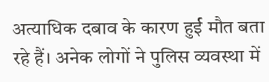अत्याधिक दबाव के कारण हुर्ई मौत बता रहे हैं। अनेक लोगों ने पुलिस व्यवस्था में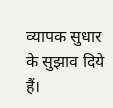व्यापक सुधार के सुझाव दिये हैं।